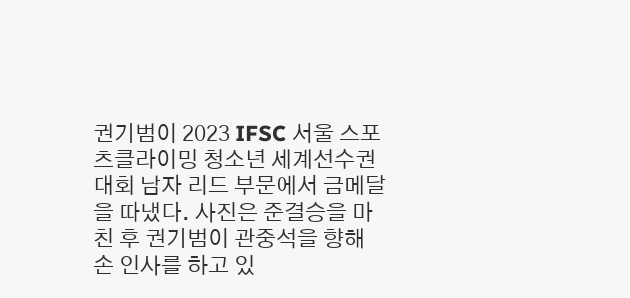권기범이 2023 IFSC 서울 스포츠클라이밍 청소년 세계선수권대회 남자 리드 부문에서 금메달을 따냈다. 사진은 준결승을 마친 후 권기범이 관중석을 향해 손 인사를 하고 있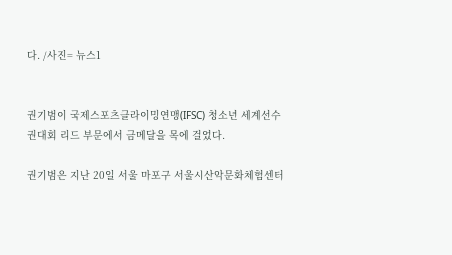다. /사진= 뉴스1


권기범이 국제스포츠클라이밍연맹(IFSC) 청소년 세계선수권대회 리드 부문에서 금메달을 목에 걸었다.

권기범은 지난 20일 서울 마포구 서울시산악문화체험센터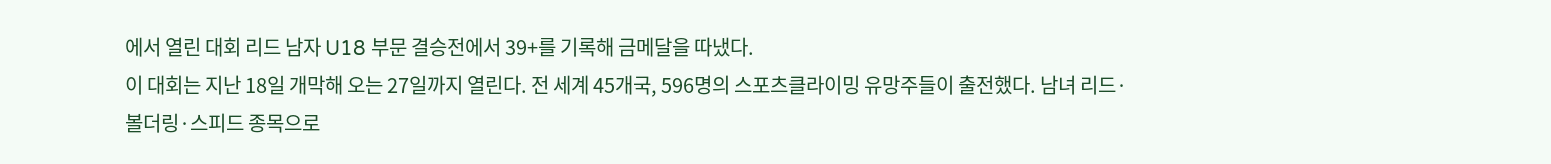에서 열린 대회 리드 남자 U18 부문 결승전에서 39+를 기록해 금메달을 따냈다.
이 대회는 지난 18일 개막해 오는 27일까지 열린다. 전 세계 45개국, 596명의 스포츠클라이밍 유망주들이 출전했다. 남녀 리드·볼더링·스피드 종목으로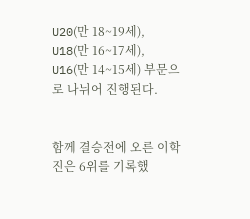U20(만 18~19세), U18(만 16~17세), U16(만 14~15세) 부문으로 나뉘어 진행된다.


함께 결승전에 오른 이학진은 6위를 기록했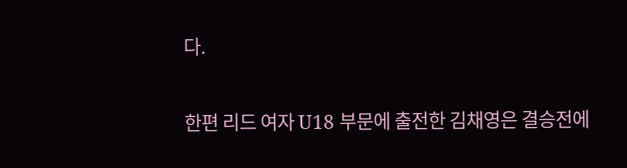다.

한편 리드 여자 U18 부문에 출전한 김채영은 결승전에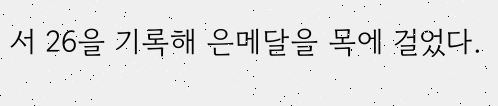서 26을 기록해 은메달을 목에 걸었다.